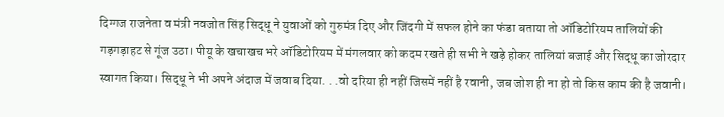दिग्गज राजनेता व मंत्री नवजोत सिंह सिद्धू ने युवाओं को गुरुमंत्र दिए और जिंदगी में सफल होने का फंडा बताया तो ऑडिटोरियम तालियों की गड़गड़ाहट से गूंज उठा। पीयू के खचाखच भरे ऑडिटोरियम में मंगलवार को कदम रखते ही सभी ने खड़े होकर तालियां बजाई और सिद्धू का जोरदार स्वागत किया। सिद्धू ने भी अपने अंदाज में जवाब दिया. . .वो दरिया ही नहीं जिसमें नहीं है रवानी, जब जोश ही ना हो तो किस काम की है जवानी।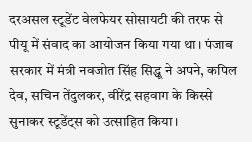दरअसल स्टूडेंट वेलफेयर सोसायटी की तरफ से पीयू में संवाद का आयोजन किया गया था। पंजाब सरकार में मंत्री नवजोत सिंह सिद्धू ने अपने, कपिल देव, सचिन तेंदुलकर, वीरेंद्र सहवाग के किस्से सुनाकर स्टूडेंट्स को उत्साहित किया।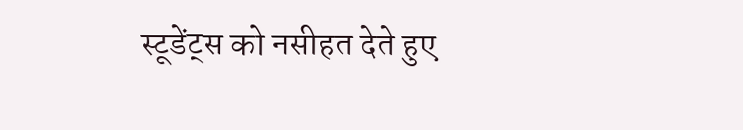स्टूडेंट्स को नसीहत देते हुए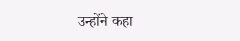उन्होंने कहा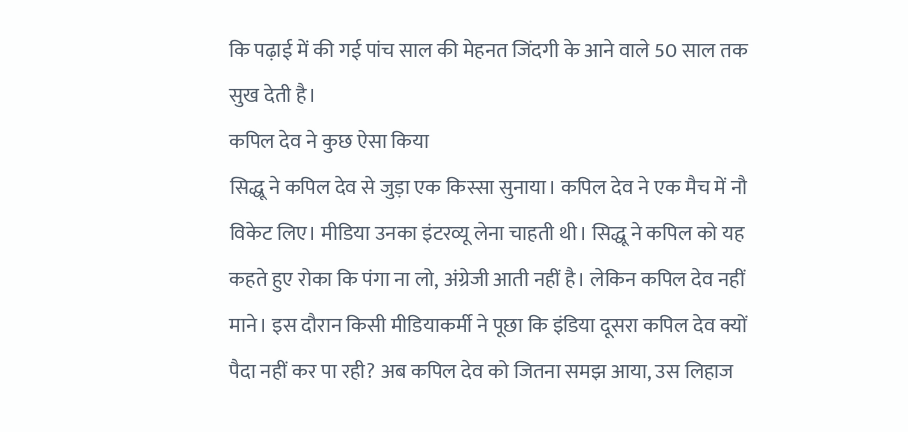कि पढ़ाई में की गई पांच साल की मेहनत जिंदगी के आने वाले 50 साल तक सुख देती है।
कपिल देव ने कुछ ऐसा किया
सिद्धू ने कपिल देव से जुड़ा एक किस्सा सुनाया। कपिल देव ने एक मैच में नौ विकेट लिए। मीडिया उनका इंटरव्यू लेना चाहती थी। सिद्धू ने कपिल को यह कहते हुए रोका कि पंगा ना लो, अंग्रेजी आती नहीं है। लेकिन कपिल देव नहीं माने। इस दौरान किसी मीडियाकर्मी ने पूछा कि इंडिया दूसरा कपिल देव क्यों पैदा नहीं कर पा रही? अब कपिल देव को जितना समझ आया, उस लिहाज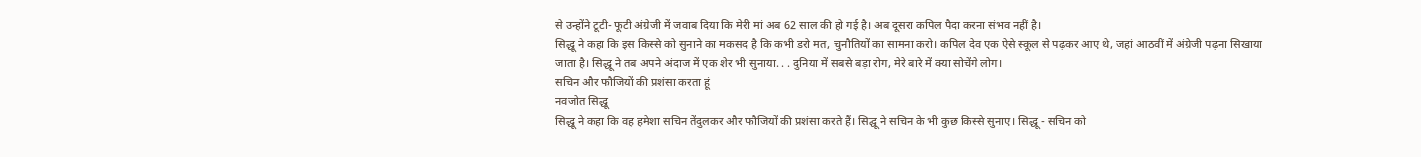से उन्होंने टूटी- फूटी अंग्रेजी में जवाब दिया कि मेरी मां अब 62 साल की हो गई है। अब दूसरा कपिल पैदा करना संभव नहीं है।
सिद्धू ने कहा कि इस किस्से को सुनाने का मकसद है कि कभी डरो मत, चुनौतियों का सामना करो। कपिल देव एक ऐसे स्कूल से पढ़कर आए थे, जहां आठवीं में अंग्रेजी पढ़ना सिखाया जाता है। सिद्धू ने तब अपने अंदाज में एक शेर भी सुनाया. . . दुनिया में सबसे बड़ा रोग, मेरे बारे में क्या सोचेंगे लोग।
सचिन और फौजियों की प्रशंसा करता हूं
नवजोत सिद्धू
सिद्धू ने कहा कि वह हमेशा सचिन तेंदुलकर और फौजियों की प्रशंसा करते हैं। सिद्घू ने सचिन के भी कुछ किस्से सुनाए। सिद्धू - सचिन को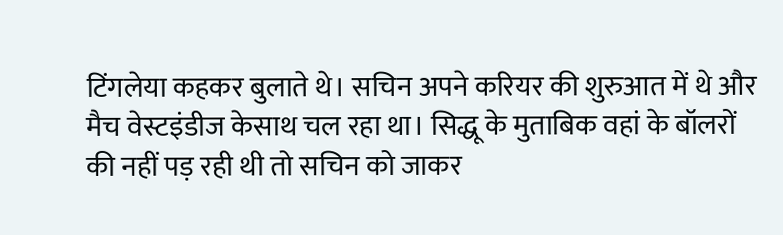टिंगलेया कहकर बुलाते थे। सचिन अपने करियर की शुरुआत में थे और मैच वेस्टइंडीज केसाथ चल रहा था। सिद्धू के मुताबिक वहां के बॉलरों की नहीं पड़ रही थी तो सचिन को जाकर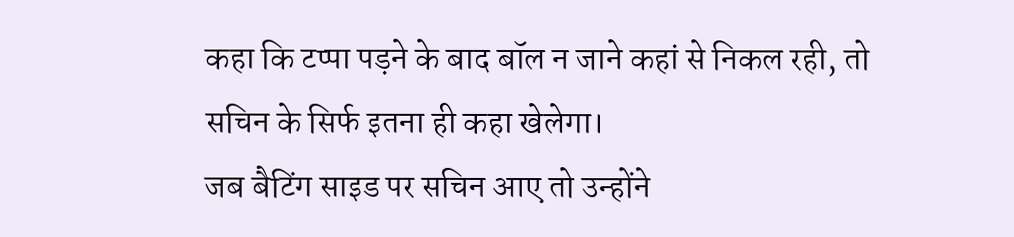कहा कि टप्पा पड़ने के बाद बॉल न जाने कहां से निकल रही, तो सचिन के सिर्फ इतना ही कहा खेलेगा।
जब बैटिंग साइड पर सचिन आए तो उन्होंने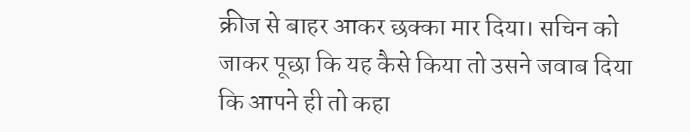क्रीज से बाहर आकर छक्का मार दिया। सचिन को जाकर पूछा कि यह कैसे किया तो उसने जवाब दिया कि आपने ही तो कहा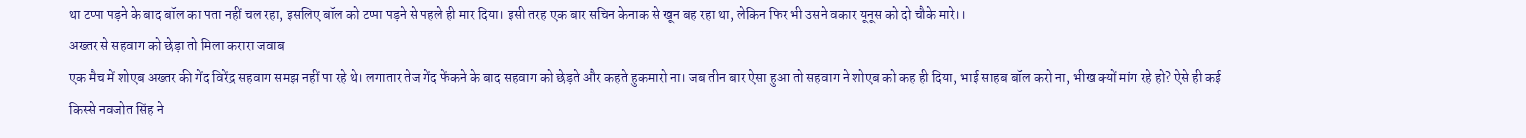था टप्पा पड़ने के बाद बॉल का पता नहीं चल रहा, इसलिए बॉल को टप्पा पड़ने से पहले ही मार दिया। इसी तरह एक बार सचिन केनाक से खून बह रहा था, लेकिन फिर भी उसने वकार यूनूस को दो चौके मारे।।
अख्तर से सहवाग को छेड़ा तो मिला करारा जवाब
एक मैच में शोएब अख्तर की गेंद विरेंद्र सहवाग समझ नहीं पा रहे थे। लगातार तेज गेंद फेंकने के बाद सहवाग को छेड़ते और कहते हुकमारो ना। जब तीन बार ऐसा हुआ तो सहवाग ने शोएब को कह ही दिया, भाई साहब बॉल करो ना, भीख क्यों मांग रहे हो? ऐसे ही कई किस्से नवजोत सिंह ने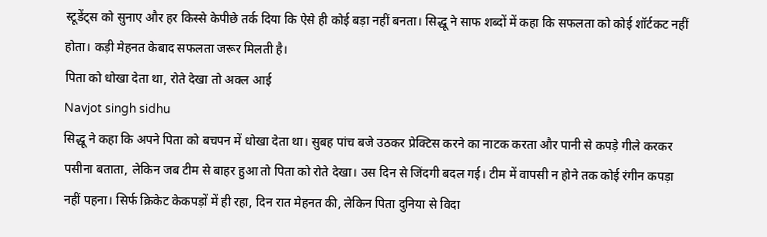स्टूडेंट्स को सुनाए और हर किस्से केपीछे तर्क दिया कि ऐसे ही कोई बड़ा नहीं बनता। सिद्धू ने साफ शब्दों में कहा कि सफलता को कोई शॉर्टकट नहीं होता। कड़ी मेहनत केबाद सफलता जरूर मिलती है।
पिता को धोखा देता था, रोते देखा तो अक्ल आई
Navjot singh sidhu
सिद्धू ने कहा कि अपने पिता को बचपन में धोखा देता था। सुबह पांच बजे उठकर प्रेक्टिस करने का नाटक करता और पानी से कपड़े गीले करकर पसीना बताता, लेकिन जब टीम से बाहर हुआ तो पिता को रोते देखा। उस दिन से जिंदगी बदल गई। टीम में वापसी न होने तक कोई रंगीन कपड़ा नहीं पहना। सिर्फ क्रिकेट केकपड़ों में ही रहा, दिन रात मेहनत की, लेकिन पिता दुनिया से विदा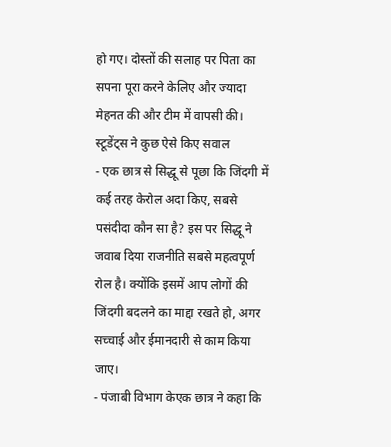हो गए। दोस्तों की सलाह पर पिता का सपना पूरा करने केलिए और ज्यादा मेहनत की और टीम में वापसी की।
स्टूडेंट्स ने कुछ ऐसे किए सवाल
- एक छात्र से सिद्धू से पूछा कि जिंदगी में कई तरह केरोल अदा किए, सबसे पसंदीदा कौन सा है? इस पर सिद्धू ने जवाब दिया राजनीति सबसे महत्वपूर्ण रोल है। क्योंकि इसमें आप लोगों की जिंदगी बदलने का माद्दा रखते हो, अगर सच्चाई और ईमानदारी से काम किया जाए।
- पंजाबी विभाग केएक छात्र ने कहा कि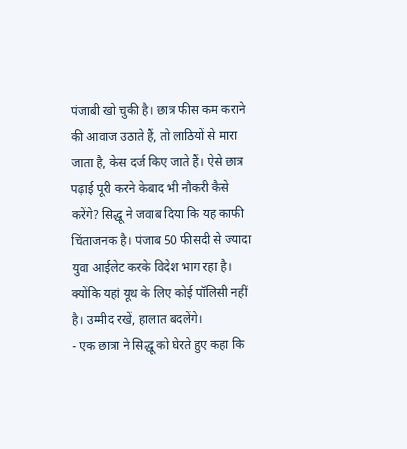पंजाबी खो चुकी है। छात्र फीस कम कराने की आवाज उठाते हैं, तो लाठियों से मारा जाता है, केस दर्ज किए जाते हैं। ऐसे छात्र पढ़ाई पूरी करने केबाद भी नौकरी कैसे करेंगे? सिद्धू ने जवाब दिया कि यह काफी चिंताजनक है। पंजाब 50 फीसदी से ज्यादा युवा आईलेट करके विदेश भाग रहा है। क्योंकि यहां यूथ के लिए कोई पॉलिसी नहीं है। उम्मीद रखें, हालात बदलेंगे।
- एक छात्रा ने सिद्धू को घेरते हुए कहा कि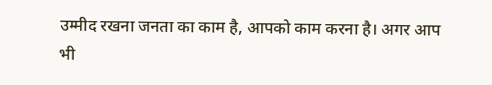उम्मीद रखना जनता का काम है, आपको काम करना है। अगर आप भी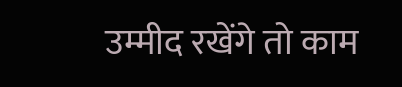उम्मीद रखेंगे तो काम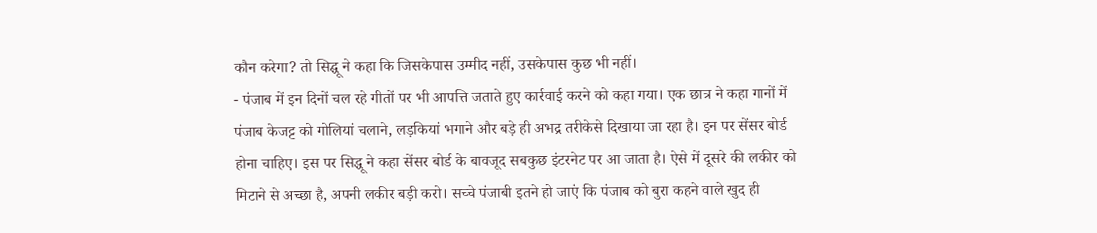कौन करेगा? तो सिद्घू ने कहा कि जिसकेपास उम्मीद नहीं, उसकेपास कुछ भी नहीं।
- पंजाब में इन दिनों चल रहे गीतों पर भी आपत्ति जताते हुए कार्रवाई करने को कहा गया। एक छात्र ने कहा गानों में पंजाब केजट्ट को गोलियां चलाने, लड़कियां भगाने और बड़े ही अभद्र तरीकेसे दिखाया जा रहा है। इन पर सेंसर बोर्ड होना चाहिए। इस पर सिद्धू ने कहा सेंसर बोर्ड के बावजूद सबकुछ इंटरनेट पर आ जाता है। ऐसे में दूसरे की लकीर को मिटाने से अच्छा है, अपनी लकीर बड़ी करो। सच्चे पंजाबी इतने हो जाएं कि पंजाब को बुरा कहने वाले खुद ही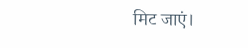मिट जाएं।